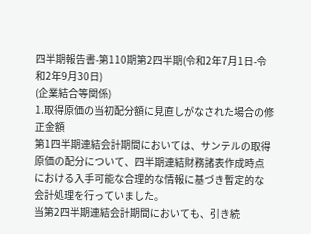四半期報告書-第110期第2四半期(令和2年7月1日-令和2年9月30日)
(企業結合等関係)
1.取得原価の当初配分額に見直しがなされた場合の修正金額
第1四半期連結会計期間においては、サンテルの取得原価の配分について、四半期連結財務諸表作成時点における入手可能な合理的な情報に基づき暫定的な会計処理を行っていました。
当第2四半期連結会計期間においても、引き続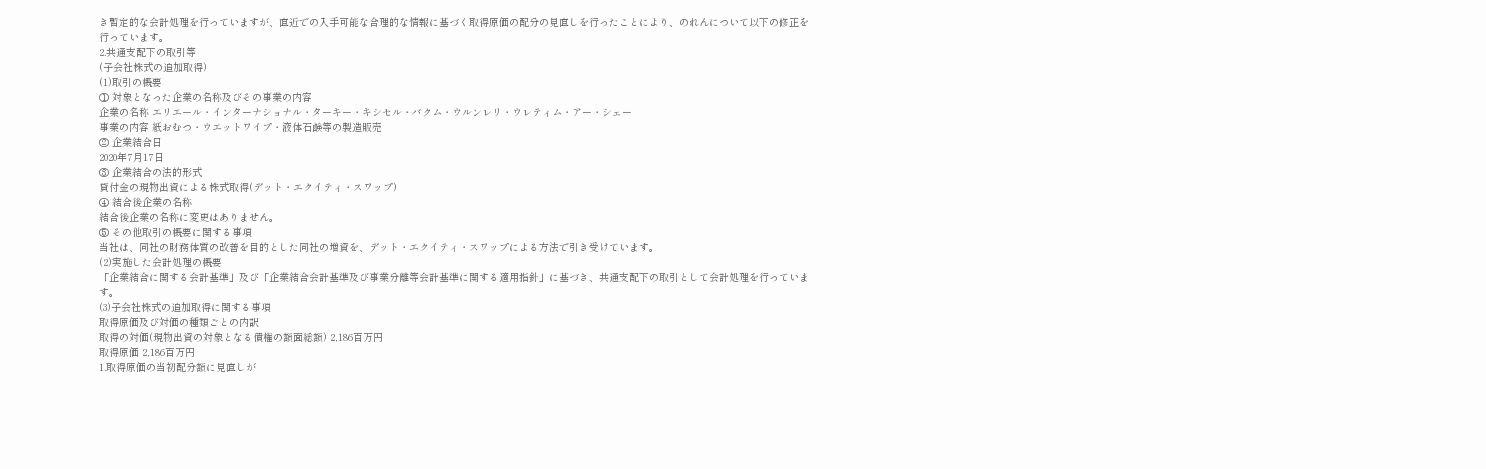き暫定的な会計処理を行っていますが、直近での入手可能な合理的な情報に基づく取得原価の配分の見直しを行ったことにより、のれんについて以下の修正を行っています。
2.共通支配下の取引等
(子会社株式の追加取得)
(1)取引の概要
① 対象となった企業の名称及びその事業の内容
企業の名称 エリエール・インターナショナル・ターキー・キシセル・バクム・ウルンレリ・ウレティム・アー・シェー
事業の内容 紙おむつ・ウエットワイプ・液体石鹸等の製造販売
② 企業結合日
2020年7月17日
③ 企業結合の法的形式
貸付金の現物出資による株式取得(デット・エクイティ・スワップ)
④ 結合後企業の名称
結合後企業の名称に変更はありません。
⑤ その他取引の概要に関する事項
当社は、同社の財務体質の改善を目的とした同社の増資を、デット・エクイティ・スワップによる方法で引き受けています。
(2)実施した会計処理の概要
「企業結合に関する会計基準」及び「企業結合会計基準及び事業分離等会計基準に関する適用指針」に基づき、共通支配下の取引として会計処理を行っています。
(3)子会社株式の追加取得に関する事項
取得原価及び対価の種類ごとの内訳
取得の対価(現物出資の対象となる債権の額面総額) 2,186百万円
取得原価 2,186百万円
1.取得原価の当初配分額に見直しが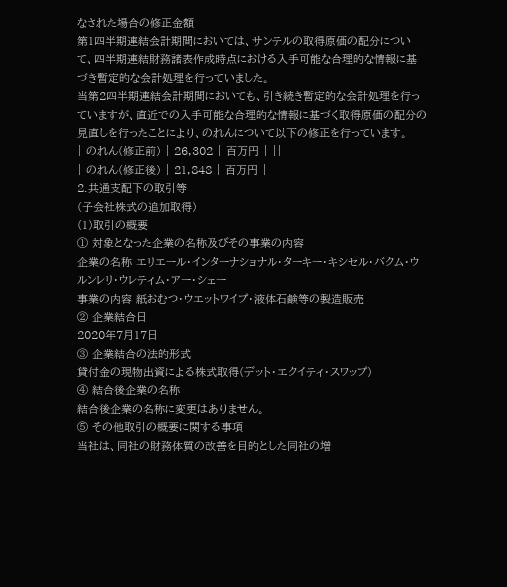なされた場合の修正金額
第1四半期連結会計期間においては、サンテルの取得原価の配分について、四半期連結財務諸表作成時点における入手可能な合理的な情報に基づき暫定的な会計処理を行っていました。
当第2四半期連結会計期間においても、引き続き暫定的な会計処理を行っていますが、直近での入手可能な合理的な情報に基づく取得原価の配分の見直しを行ったことにより、のれんについて以下の修正を行っています。
| のれん(修正前) | 26,302 | 百万円 | ||
| のれん(修正後) | 21,848 | 百万円 |
2.共通支配下の取引等
(子会社株式の追加取得)
(1)取引の概要
① 対象となった企業の名称及びその事業の内容
企業の名称 エリエール・インターナショナル・ターキー・キシセル・バクム・ウルンレリ・ウレティム・アー・シェー
事業の内容 紙おむつ・ウエットワイプ・液体石鹸等の製造販売
② 企業結合日
2020年7月17日
③ 企業結合の法的形式
貸付金の現物出資による株式取得(デット・エクイティ・スワップ)
④ 結合後企業の名称
結合後企業の名称に変更はありません。
⑤ その他取引の概要に関する事項
当社は、同社の財務体質の改善を目的とした同社の増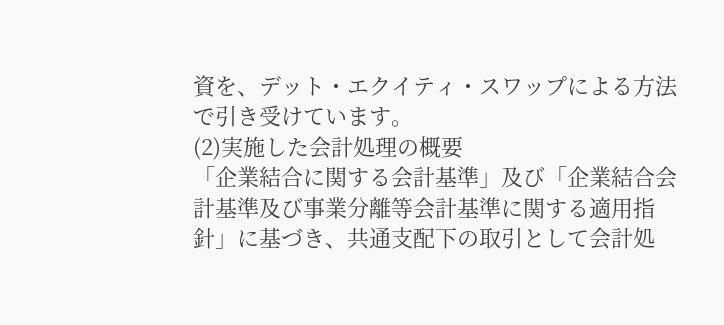資を、デット・エクイティ・スワップによる方法で引き受けています。
(2)実施した会計処理の概要
「企業結合に関する会計基準」及び「企業結合会計基準及び事業分離等会計基準に関する適用指針」に基づき、共通支配下の取引として会計処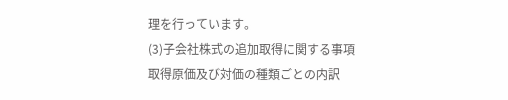理を行っています。
(3)子会社株式の追加取得に関する事項
取得原価及び対価の種類ごとの内訳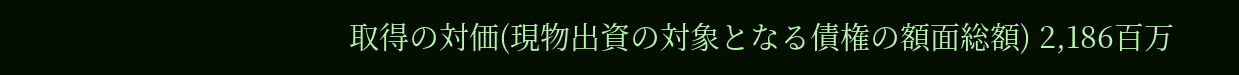取得の対価(現物出資の対象となる債権の額面総額) 2,186百万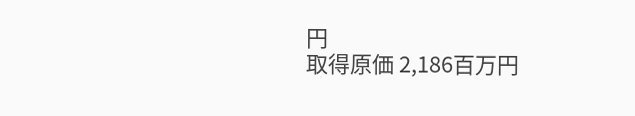円
取得原価 2,186百万円